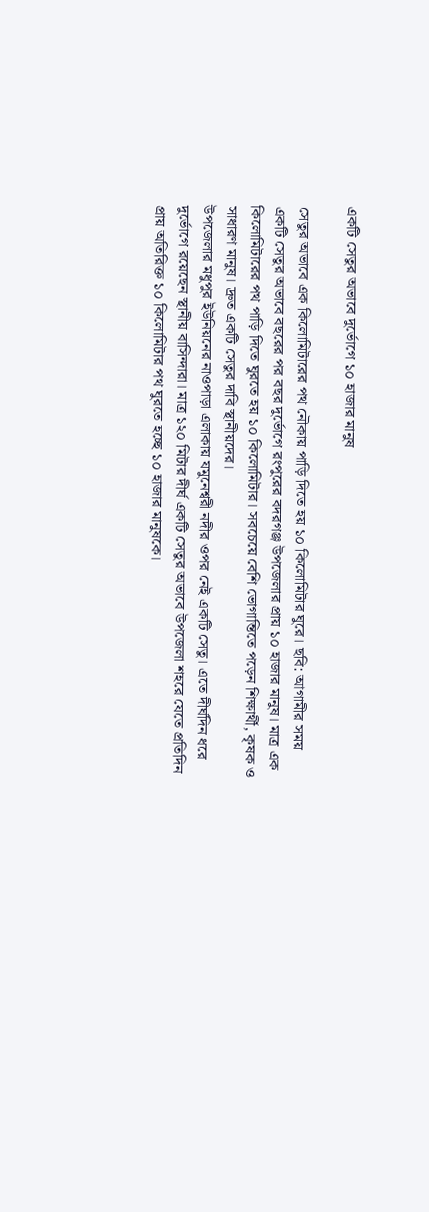একটি সেতুর অভাবে দুর্ভোগে ১০ হাজার মানুষ

সেতুর অভাবে এক কিলোমিটারের পথ নৌকায় পাড়ি দিতে হয় ১০ কিলোমিটার ঘুরে। ছবি: আগামীর সময়
একটি সেতুর অভাবে বছরের পর বছর দুর্ভোগে রংপুরের বদরগঞ্জ উপজেলার প্রায় ১০ হাজার মানুষ। মাত্র এক কিলোমিটারের পথ পাড়ি দিতে ঘুরতে হয় ১০ কিলোমিটার। সবচেয়ে বেশি ভোগান্তিতে পড়েন শিক্ষার্থী, কৃষক ও সাধারণ মানুষ। দ্রুত একটি সেতুর দাবি স্থানীয়দের।
উপজেলার মধুপুর ইউনিয়নের নাওপাড়া এলাকায় যমুনেশ্বরী নদীর ওপর নেই একটি সেতু। এতে দীর্ঘদিন ধরে দুর্ভোগে রয়েছেন স্থানীয় বাসিন্দারা। মাত্র ১২০ মিটার দীর্ঘ একটি সেতুর অভাবে উপজেলা শহরে যেতে প্রতিদিন প্রায় অতিরিক্ত ১০ কিলোমিটার পথ ঘুরতে হচ্ছে ১০ হাজার মানুষকে।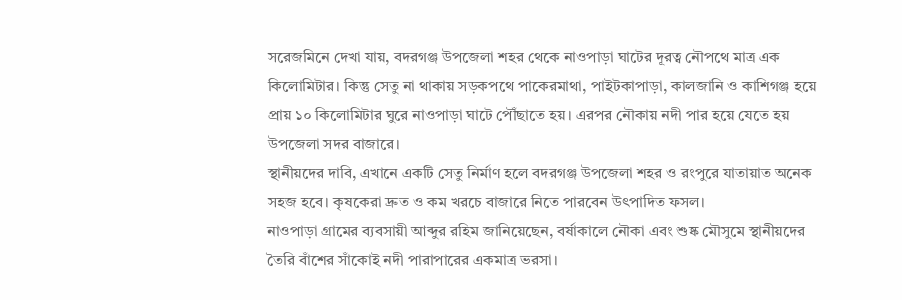সরেজমিনে দেখা যায়, বদরগঞ্জ উপজেলা শহর থেকে নাওপাড়া ঘাটের দূরত্ব নৌপথে মাত্র এক কিলোমিটার। কিন্তু সেতু না থাকায় সড়কপথে পাকেরমাথা, পাইটকাপাড়া, কালজানি ও কাশিগঞ্জ হয়ে প্রায় ১০ কিলোমিটার ঘুরে নাওপাড়া ঘাটে পৌঁছাতে হয়। এরপর নৌকায় নদী পার হয়ে যেতে হয় উপজেলা সদর বাজারে।
স্থানীয়দের দাবি, এখানে একটি সেতু নির্মাণ হলে বদরগঞ্জ উপজেলা শহর ও রংপুরে যাতায়াত অনেক সহজ হবে। কৃষকেরা দ্রুত ও কম খরচে বাজারে নিতে পারবেন উৎপাদিত ফসল।
নাওপাড়া গ্রামের ব্যবসায়ী আব্দুর রহিম জানিয়েছেন, বর্ষাকালে নৌকা এবং শুষ্ক মৌসুমে স্থানীয়দের তৈরি বাঁশের সাঁকোই নদী পারাপারের একমাত্র ভরসা।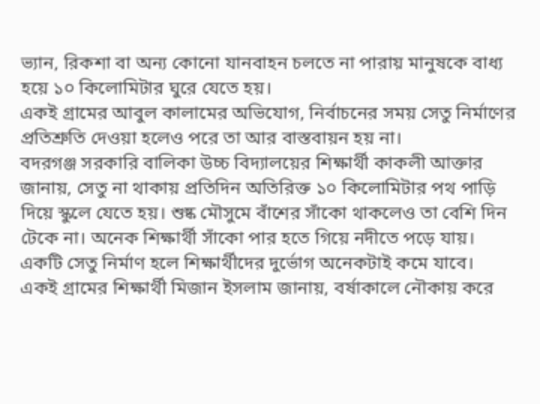ভ্যান, রিকশা বা অন্য কোনো যানবাহন চলতে না পারায় মানুষকে বাধ্য হয়ে ১০ কিলোমিটার ঘুরে যেতে হয়।
একই গ্রামের আবুল কালামের অভিযোগ, নির্বাচনের সময় সেতু নির্মাণের প্রতিশ্রুতি দেওয়া হলেও পরে তা আর বাস্তবায়ন হয় না।
বদরগঞ্জ সরকারি বালিকা উচ্চ বিদ্যালয়ের শিক্ষার্থী কাকলী আক্তার জানায়, সেতু না থাকায় প্রতিদিন অতিরিক্ত ১০ কিলোমিটার পথ পাড়ি দিয়ে স্কুলে যেতে হয়। শুষ্ক মৌসুমে বাঁশের সাঁকো থাকলেও তা বেশি দিন টেকে না। অনেক শিক্ষার্থী সাঁকো পার হতে গিয়ে নদীতে পড়ে যায়। একটি সেতু নির্মাণ হলে শিক্ষার্থীদের দুর্ভোগ অনেকটাই কমে যাবে।
একই গ্রামের শিক্ষার্থী মিজান ইসলাম জানায়, বর্ষাকালে নৌকায় করে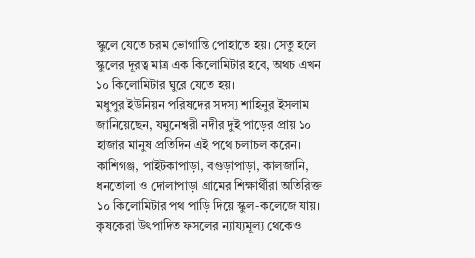স্কুলে যেতে চরম ভোগান্তি পোহাতে হয়। সেতু হলে স্কুলের দূরত্ব মাত্র এক কিলোমিটার হবে, অথচ এখন ১০ কিলোমিটার ঘুরে যেতে হয়।
মধুপুর ইউনিয়ন পরিষদের সদস্য শাহিনুর ইসলাম জানিয়েছেন, যমুনেশ্বরী নদীর দুই পাড়ের প্রায় ১০ হাজার মানুষ প্রতিদিন এই পথে চলাচল করেন। কাশিগঞ্জ, পাইটকাপাড়া, বগুড়াপাড়া, কালজানি, ধনতোলা ও দোলাপাড়া গ্রামের শিক্ষার্থীরা অতিরিক্ত ১০ কিলোমিটার পথ পাড়ি দিয়ে স্কুল-কলেজে যায়।
কৃষকেরা উৎপাদিত ফসলের ন্যায্যমূল্য থেকেও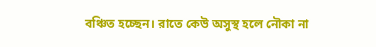বঞ্চিত হচ্ছেন। রাতে কেউ অসুস্থ হলে নৌকা না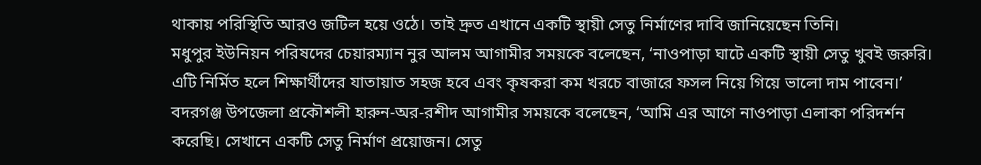থাকায় পরিস্থিতি আরও জটিল হয়ে ওঠে। তাই দ্রুত এখানে একটি স্থায়ী সেতু নির্মাণের দাবি জানিয়েছেন তিনি।
মধুপুর ইউনিয়ন পরিষদের চেয়ারম্যান নুর আলম আগামীর সময়কে বলেছেন, ‘নাওপাড়া ঘাটে একটি স্থায়ী সেতু খুবই জরুরি। এটি নির্মিত হলে শিক্ষার্থীদের যাতায়াত সহজ হবে এবং কৃষকরা কম খরচে বাজারে ফসল নিয়ে গিয়ে ভালো দাম পাবেন।’
বদরগঞ্জ উপজেলা প্রকৌশলী হারুন-অর-রশীদ আগামীর সময়কে বলেছেন, ‘আমি এর আগে নাওপাড়া এলাকা পরিদর্শন করেছি। সেখানে একটি সেতু নির্মাণ প্রয়োজন। সেতু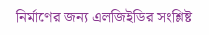নির্মাণের জন্য এলজিইডির সংশ্লিষ্ট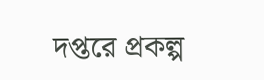দপ্তরে প্রকল্প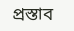প্রস্তাব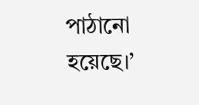পাঠানো হয়েছে।’